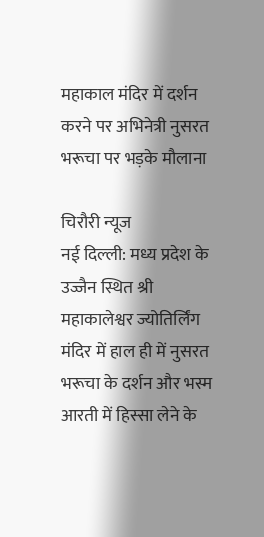महाकाल मंदिर में दर्शन करने पर अभिनेत्री नुसरत भरूचा पर भड़के मौलाना

चिरौरी न्यूज
नई दिल्ली: मध्य प्रदेश के उज्जैन स्थित श्री महाकालेश्वर ज्योतिर्लिंग मंदिर में हाल ही में नुसरत भरूचा के दर्शन और भस्म आरती में हिस्सा लेने के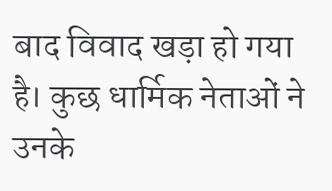बाद विवाद खड़ा हो गया है। कुछ धार्मिक नेताओं ने उनके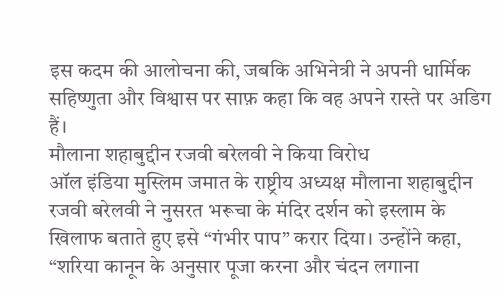इस कदम की आलोचना की, जबकि अभिनेत्री ने अपनी धार्मिक सहिष्णुता और विश्वास पर साफ़ कहा कि वह अपने रास्ते पर अडिग हैं।
मौलाना शहाबुद्दीन रजवी बरेलवी ने किया विरोध
ऑल इंडिया मुस्लिम जमात के राष्ट्रीय अध्यक्ष मौलाना शहाबुद्दीन रजवी बरेलवी ने नुसरत भरूचा के मंदिर दर्शन को इस्लाम के खिलाफ बताते हुए इसे “गंभीर पाप” करार दिया। उन्होंने कहा, “शरिया कानून के अनुसार पूजा करना और चंदन लगाना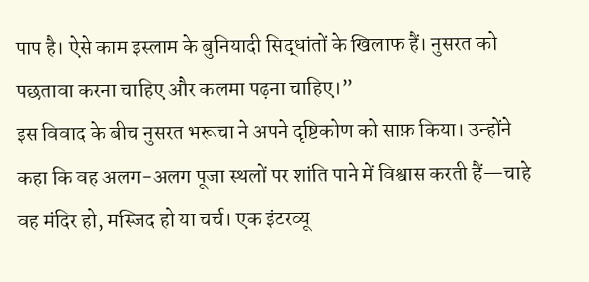पाप है। ऐसे काम इस्लाम के बुनियादी सिद्धांतों के खिलाफ हैं। नुसरत को पछतावा करना चाहिए और कलमा पढ़ना चाहिए।”
इस विवाद के बीच नुसरत भरूचा ने अपने दृष्टिकोण को साफ़ किया। उन्होंने कहा कि वह अलग-अलग पूजा स्थलों पर शांति पाने में विश्वास करती हैं—चाहे वह मंदिर हो, मस्जिद हो या चर्च। एक इंटरव्यू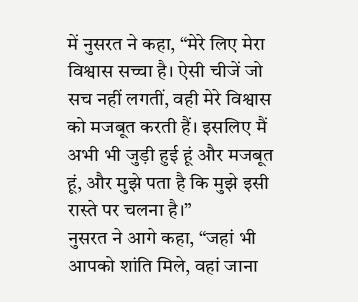में नुसरत ने कहा, “मेरे लिए मेरा विश्वास सच्चा है। ऐसी चीजें जो सच नहीं लगतीं, वही मेरे विश्वास को मजबूत करती हैं। इसलिए मैं अभी भी जुड़ी हुई हूं और मजबूत हूं, और मुझे पता है कि मुझे इसी रास्ते पर चलना है।”
नुसरत ने आगे कहा, “जहां भी आपको शांति मिले, वहां जाना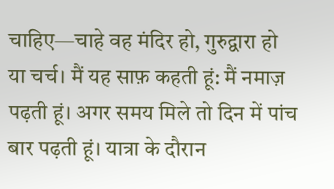चाहिए—चाहे वह मंदिर हो, गुरुद्वारा हो या चर्च। मैं यह साफ़ कहती हूं: मैं नमाज़ पढ़ती हूं। अगर समय मिले तो दिन में पांच बार पढ़ती हूं। यात्रा के दौरान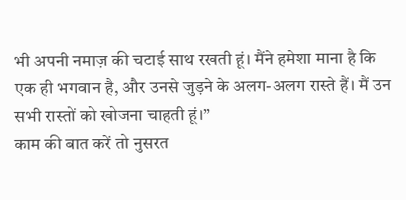भी अपनी नमाज़ की चटाई साथ रखती हूं। मैंने हमेशा माना है कि एक ही भगवान है, और उनसे जुड़ने के अलग-अलग रास्ते हैं। मैं उन सभी रास्तों को खोजना चाहती हूं।”
काम की बात करें तो नुसरत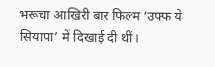भरूचा आखिरी बार फिल्म ‘उफ्फ ये सियापा’ में दिखाई दी थीं।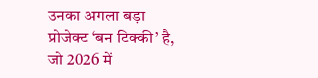उनका अगला बड़ा प्रोजेक्ट ‘बन टिक्की’ है, जो 2026 में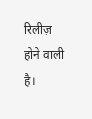रिलीज़ होने वाली है।